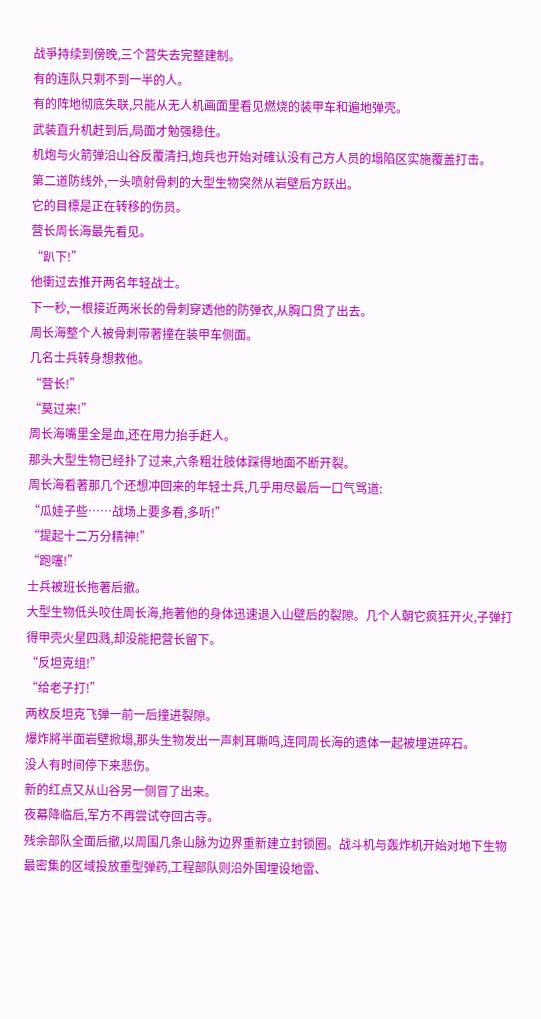战爭持续到傍晚,三个营失去完整建制。
有的连队只剩不到一半的人。
有的阵地彻底失联,只能从无人机画面里看见燃烧的装甲车和遍地弹壳。
武装直升机赶到后,局面才勉强稳住。
机炮与火箭弹沿山谷反覆清扫,炮兵也开始对確认没有己方人员的塌陷区实施覆盖打击。
第二道防线外,一头喷射骨刺的大型生物突然从岩壁后方跃出。
它的目標是正在转移的伤员。
营长周长海最先看见。
“趴下!”
他衝过去推开两名年轻战士。
下一秒,一根接近两米长的骨刺穿透他的防弹衣,从胸口贯了出去。
周长海整个人被骨刺带著撞在装甲车侧面。
几名士兵转身想救他。
“营长!”
“莫过来!”
周长海嘴里全是血,还在用力抬手赶人。
那头大型生物已经扑了过来,六条粗壮肢体踩得地面不断开裂。
周长海看著那几个还想冲回来的年轻士兵,几乎用尽最后一口气骂道:
“瓜娃子些……战场上要多看,多听!”
“提起十二万分精神!”
“跑噻!”
士兵被班长拖著后撤。
大型生物低头咬住周长海,拖著他的身体迅速退入山壁后的裂隙。几个人朝它疯狂开火,子弹打得甲壳火星四溅,却没能把营长留下。
“反坦克组!”
“给老子打!”
两枚反坦克飞弹一前一后撞进裂隙。
爆炸將半面岩壁掀塌,那头生物发出一声刺耳嘶鸣,连同周长海的遗体一起被埋进碎石。
没人有时间停下来悲伤。
新的红点又从山谷另一侧冒了出来。
夜幕降临后,军方不再尝试夺回古寺。
残余部队全面后撤,以周围几条山脉为边界重新建立封锁圈。战斗机与轰炸机开始对地下生物最密集的区域投放重型弹药,工程部队则沿外围埋设地雷、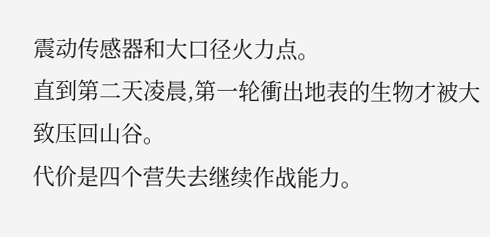震动传感器和大口径火力点。
直到第二天凌晨,第一轮衝出地表的生物才被大致压回山谷。
代价是四个营失去继续作战能力。